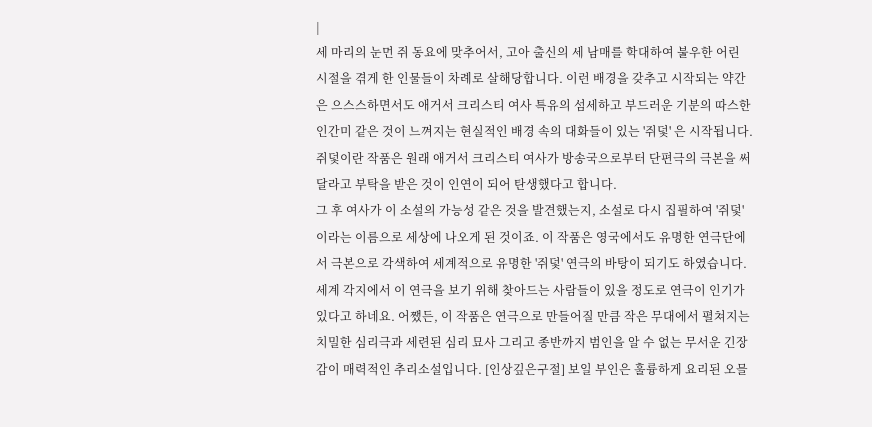|
세 마리의 눈먼 쥐 동요에 맞추어서, 고아 출신의 세 남매를 학대하여 불우한 어린 시절을 겪게 한 인물들이 차례로 살해당합니다. 이런 배경을 갖추고 시작되는 약간은 으스스하면서도 애거서 크리스티 여사 특유의 섬세하고 부드러운 기분의 따스한 인간미 같은 것이 느껴지는 현실적인 배경 속의 대화들이 있는 '쥐덫' 은 시작됩니다. 쥐덫이란 작품은 원래 애거서 크리스티 여사가 방송국으로부터 단편극의 극본을 써달라고 부탁을 받은 것이 인연이 되어 탄생했다고 합니다.
그 후 여사가 이 소설의 가능성 같은 것을 발견했는지, 소설로 다시 집필하여 '쥐덫' 이라는 이름으로 세상에 나오게 된 것이죠. 이 작품은 영국에서도 유명한 연극단에서 극본으로 각색하여 세계적으로 유명한 '쥐덫' 연극의 바탕이 되기도 하였습니다. 세계 각지에서 이 연극을 보기 위해 찾아드는 사람들이 있을 정도로 연극이 인기가 있다고 하네요. 어쨌든, 이 작품은 연극으로 만들어질 만큼 작은 무대에서 펼쳐지는 치밀한 심리극과 세련된 심리 묘사 그리고 종반까지 범인을 알 수 없는 무서운 긴장감이 매력적인 추리소설입니다. [인상깊은구절] 보일 부인은 훌륭하게 요리된 오믈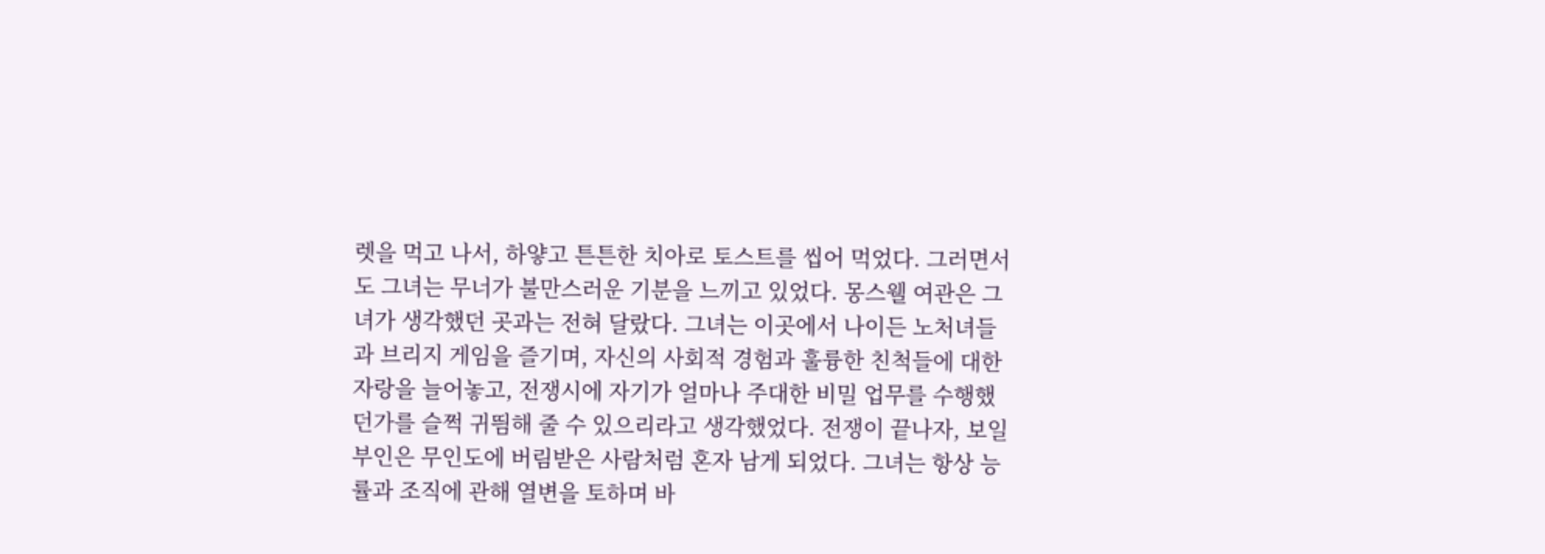렛을 먹고 나서, 하얗고 튼튼한 치아로 토스트를 씹어 먹었다. 그러면서도 그녀는 무너가 불만스러운 기분을 느끼고 있었다. 몽스웰 여관은 그녀가 생각했던 곳과는 전혀 달랐다. 그녀는 이곳에서 나이든 노처녀들과 브리지 게임을 즐기며, 자신의 사회적 경험과 훌륭한 친척들에 대한 자랑을 늘어놓고, 전쟁시에 자기가 얼마나 주대한 비밀 업무를 수행했던가를 슬쩍 귀띔해 줄 수 있으리라고 생각했었다. 전쟁이 끝나자, 보일 부인은 무인도에 버림받은 사람처럼 혼자 남게 되었다. 그녀는 항상 능률과 조직에 관해 열변을 토하며 바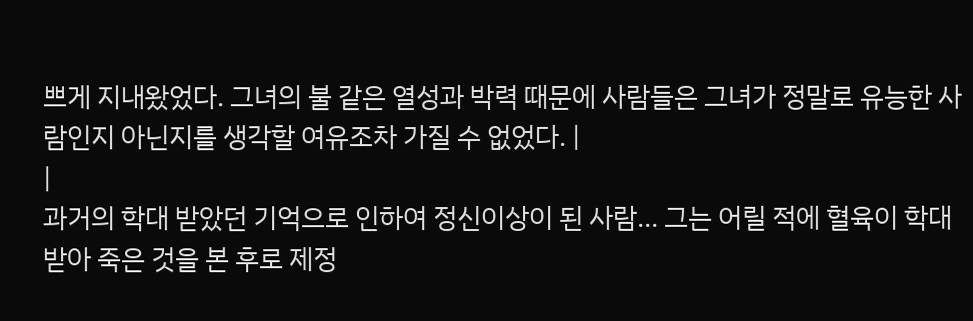쁘게 지내왔었다. 그녀의 불 같은 열성과 박력 때문에 사람들은 그녀가 정말로 유능한 사람인지 아닌지를 생각할 여유조차 가질 수 없었다. |
|
과거의 학대 받았던 기억으로 인하여 정신이상이 된 사람... 그는 어릴 적에 혈육이 학대 받아 죽은 것을 본 후로 제정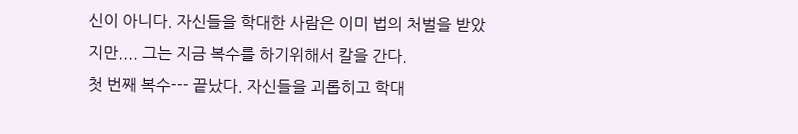신이 아니다. 자신들을 학대한 사람은 이미 법의 처벌을 받았지만.... 그는 지금 복수를 하기위해서 칼을 간다.
첫 번째 복수--- 끝났다. 자신들을 괴롭히고 학대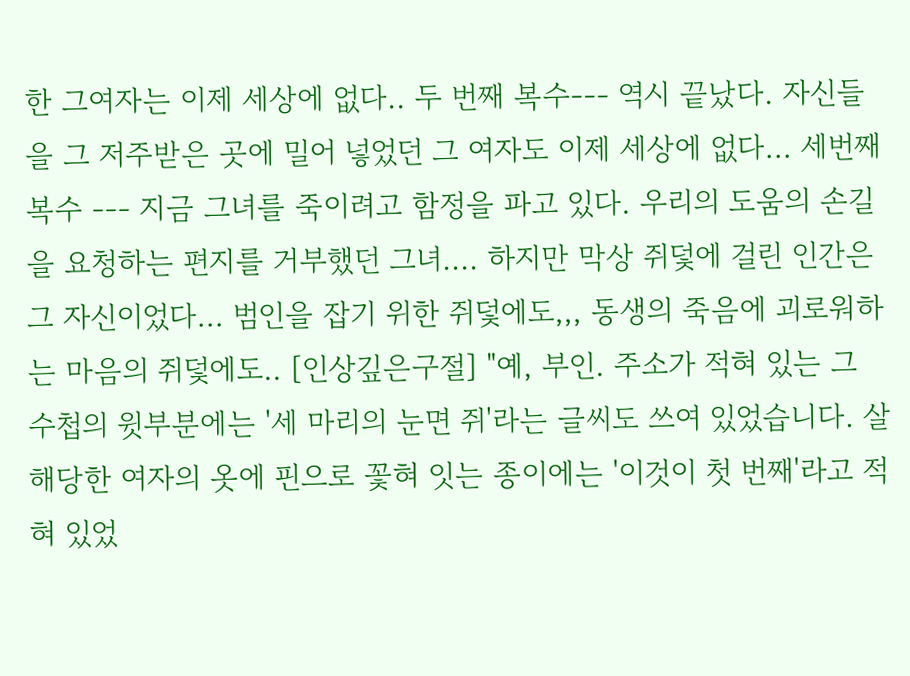한 그여자는 이제 세상에 없다.. 두 번째 복수--- 역시 끝났다. 자신들을 그 저주받은 곳에 밀어 넣었던 그 여자도 이제 세상에 없다... 세번째 복수 --- 지금 그녀를 죽이려고 함정을 파고 있다. 우리의 도움의 손길을 요청하는 편지를 거부했던 그녀.... 하지만 막상 쥐덫에 걸린 인간은 그 자신이었다... 범인을 잡기 위한 쥐덫에도,,, 동생의 죽음에 괴로워하는 마음의 쥐덫에도.. [인상깊은구절] "예, 부인. 주소가 적혀 있는 그 수첩의 윗부분에는 '세 마리의 눈면 쥐'라는 글씨도 쓰여 있었습니다. 살해당한 여자의 옷에 핀으로 꽃혀 잇는 종이에는 '이것이 첫 번째'라고 적혀 있었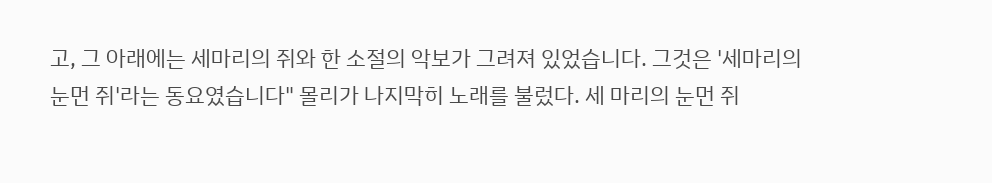고, 그 아래에는 세마리의 쥐와 한 소절의 악보가 그려져 있었습니다. 그것은 '세마리의 눈먼 쥐'라는 동요였습니다" 몰리가 나지막히 노래를 불렀다. 세 마리의 눈먼 쥐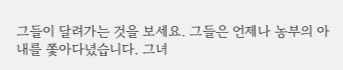그들이 달려가는 것을 보세요. 그들은 언제나 농부의 아내를 쫓아다녔습니다. 그녀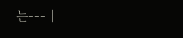는--- |